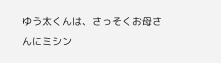ゆう太くんは、さっそくお母さんにミシン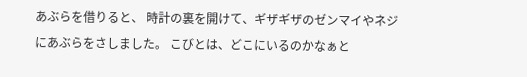あぶらを借りると、 時計の裏を開けて、ギザギザのゼンマイやネジにあぶらをさしました。 こびとは、どこにいるのかなぁと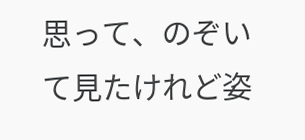思って、のぞいて見たけれど姿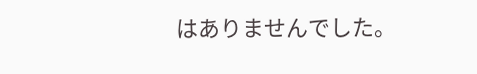はありませんでした。